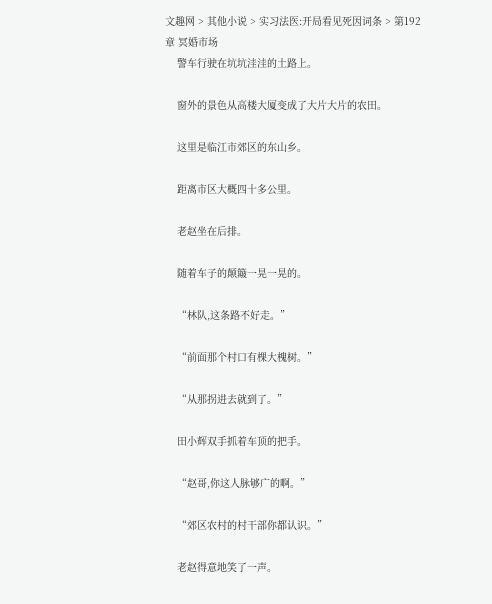文趣网 > 其他小说 > 实习法医:开局看见死因词条 > 第192章 冥婚市场
    警车行驶在坑坑洼洼的土路上。

    窗外的景色从高楼大厦变成了大片大片的农田。

    这里是临江市郊区的东山乡。

    距离市区大概四十多公里。

    老赵坐在后排。

    随着车子的颠簸一晃一晃的。

    “林队,这条路不好走。”

    “前面那个村口有棵大槐树。”

    “从那拐进去就到了。”

    田小辉双手抓着车顶的把手。

    “赵哥,你这人脉够广的啊。”

    “郊区农村的村干部你都认识。”

    老赵得意地笑了一声。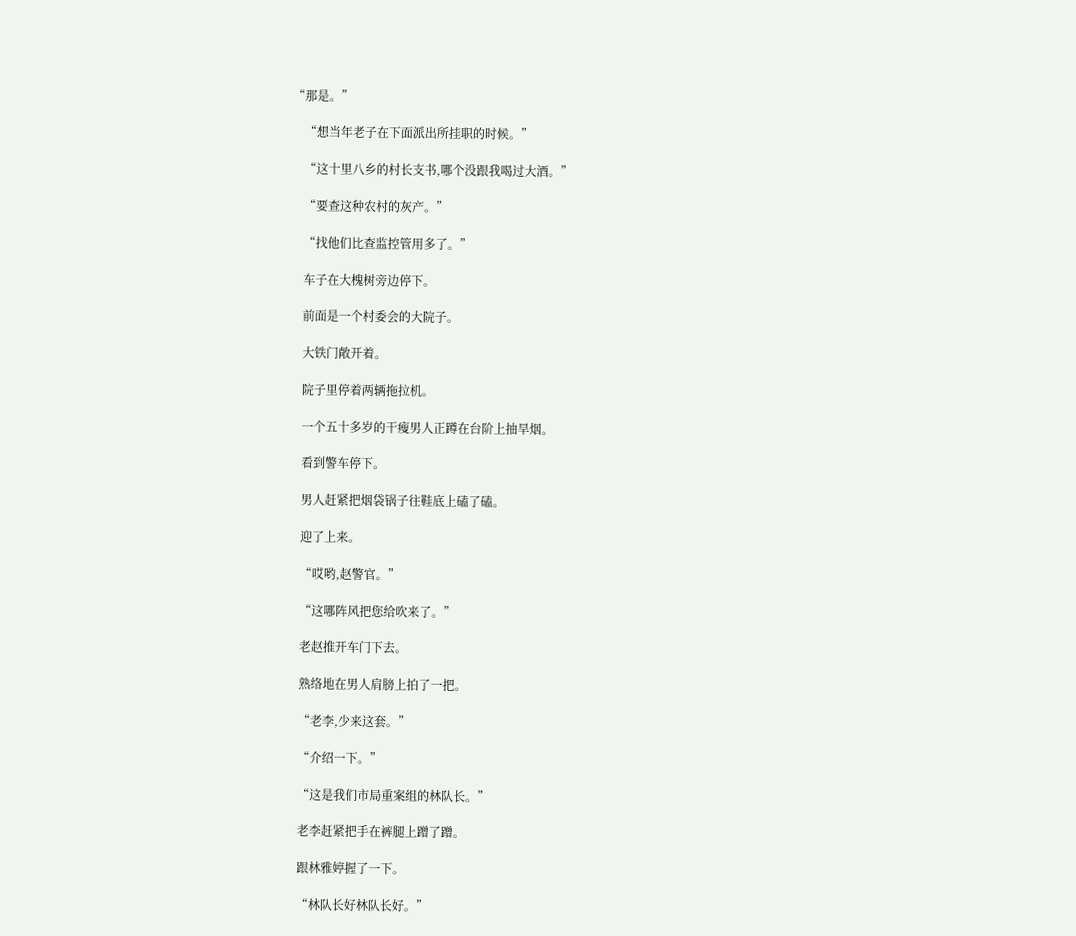“那是。”

    “想当年老子在下面派出所挂职的时候。”

    “这十里八乡的村长支书,哪个没跟我喝过大酒。”

    “要查这种农村的灰产。”

    “找他们比查监控管用多了。”

    车子在大槐树旁边停下。

    前面是一个村委会的大院子。

    大铁门敞开着。

    院子里停着两辆拖拉机。

    一个五十多岁的干瘦男人正蹲在台阶上抽旱烟。

    看到警车停下。

    男人赶紧把烟袋锅子往鞋底上磕了磕。

    迎了上来。

    “哎哟,赵警官。”

    “这哪阵风把您给吹来了。”

    老赵推开车门下去。

    熟络地在男人肩膀上拍了一把。

    “老李,少来这套。”

    “介绍一下。”

    “这是我们市局重案组的林队长。”

    老李赶紧把手在裤腿上蹭了蹭。

    跟林雅婷握了一下。

    “林队长好林队长好。”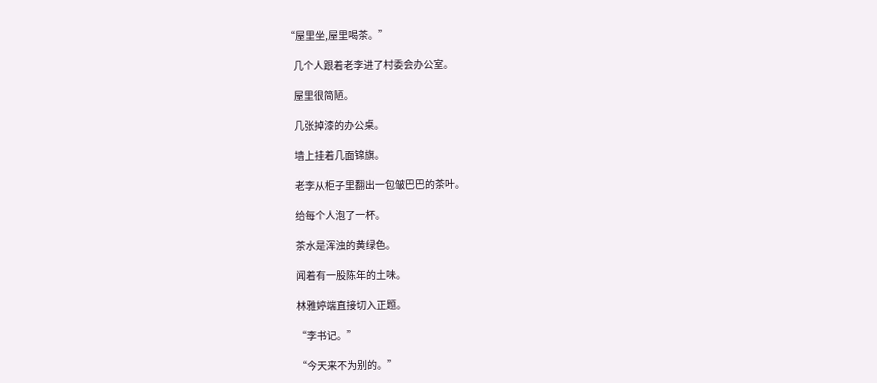“屋里坐,屋里喝茶。”

    几个人跟着老李进了村委会办公室。

    屋里很简陋。

    几张掉漆的办公桌。

    墙上挂着几面锦旗。

    老李从柜子里翻出一包皱巴巴的茶叶。

    给每个人泡了一杯。

    茶水是浑浊的黄绿色。

    闻着有一股陈年的土味。

    林雅婷端直接切入正题。

    “李书记。”

    “今天来不为别的。”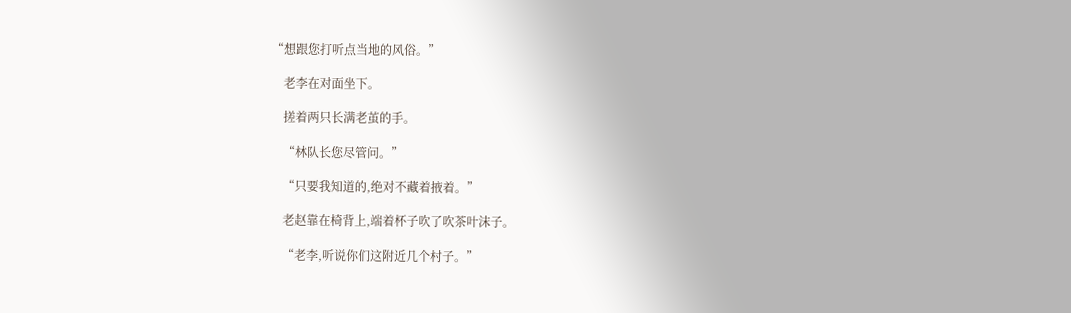“想跟您打听点当地的风俗。”

    老李在对面坐下。

    搓着两只长满老茧的手。

    “林队长您尽管问。”

    “只要我知道的,绝对不藏着掖着。”

    老赵靠在椅背上,端着杯子吹了吹茶叶沫子。

    “老李,听说你们这附近几个村子。”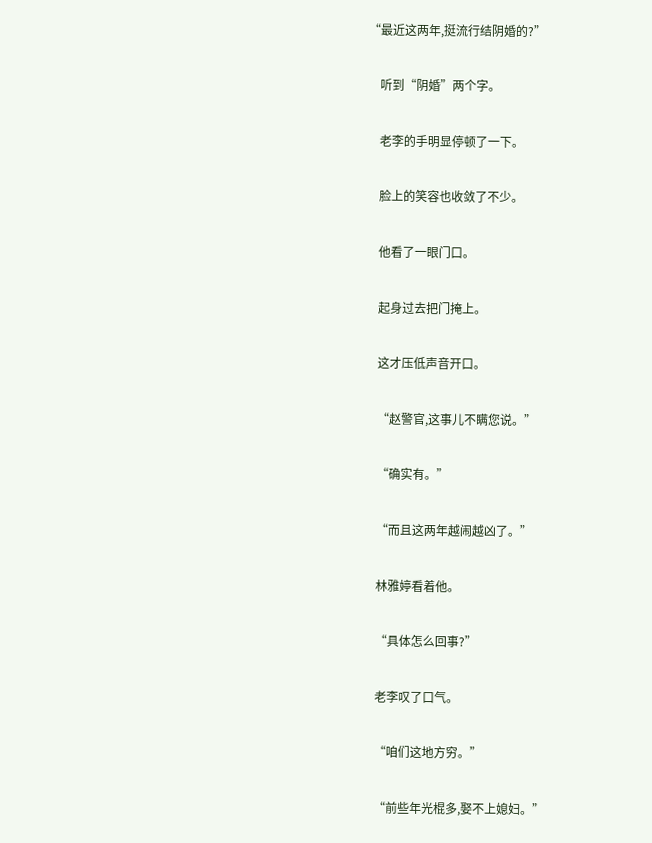“最近这两年,挺流行结阴婚的?”

    听到“阴婚”两个字。

    老李的手明显停顿了一下。

    脸上的笑容也收敛了不少。

    他看了一眼门口。

    起身过去把门掩上。

    这才压低声音开口。

    “赵警官,这事儿不瞒您说。”

    “确实有。”

    “而且这两年越闹越凶了。”

    林雅婷看着他。

    “具体怎么回事?”

    老李叹了口气。

    “咱们这地方穷。”

    “前些年光棍多,娶不上媳妇。”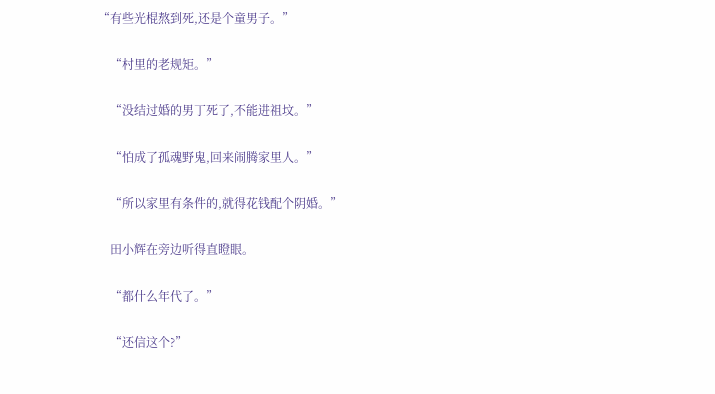“有些光棍熬到死,还是个童男子。”

    “村里的老规矩。”

    “没结过婚的男丁死了,不能进祖坟。”

    “怕成了孤魂野鬼,回来闹腾家里人。”

    “所以家里有条件的,就得花钱配个阴婚。”

    田小辉在旁边听得直瞪眼。

    “都什么年代了。”

    “还信这个?”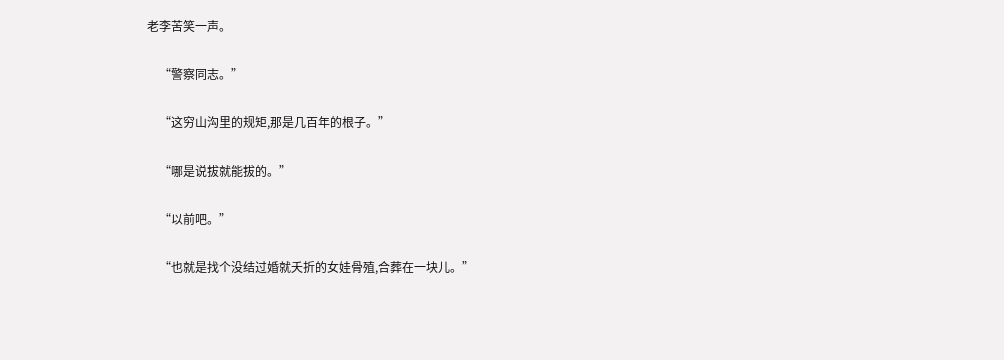老李苦笑一声。

    “警察同志。”

    “这穷山沟里的规矩,那是几百年的根子。”

    “哪是说拔就能拔的。”

    “以前吧。”

    “也就是找个没结过婚就夭折的女娃骨殖,合葬在一块儿。”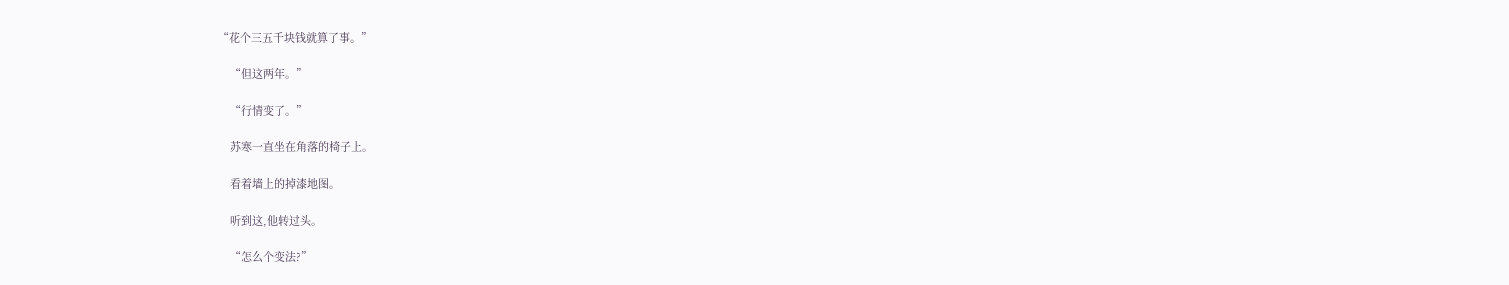“花个三五千块钱就算了事。”

    “但这两年。”

    “行情变了。”

    苏寒一直坐在角落的椅子上。

    看着墙上的掉漆地图。

    听到这,他转过头。

    “怎么个变法?”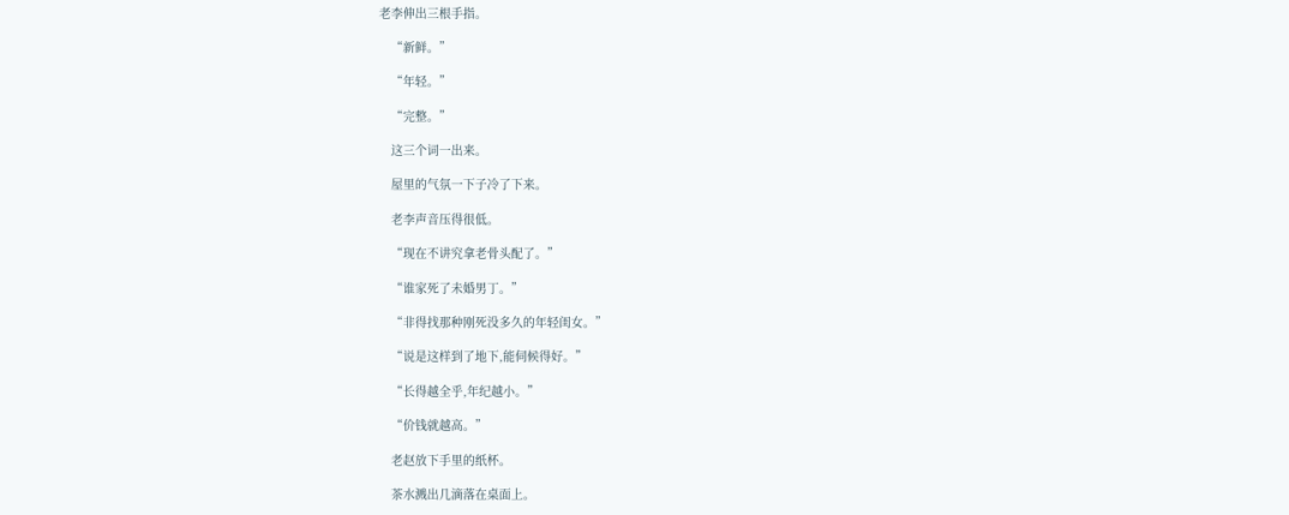老李伸出三根手指。

    “新鲜。”

    “年轻。”

    “完整。”

    这三个词一出来。

    屋里的气氛一下子冷了下来。

    老李声音压得很低。

    “现在不讲究拿老骨头配了。”

    “谁家死了未婚男丁。”

    “非得找那种刚死没多久的年轻闺女。”

    “说是这样到了地下,能伺候得好。”

    “长得越全乎,年纪越小。”

    “价钱就越高。”

    老赵放下手里的纸杯。

    茶水溅出几滴落在桌面上。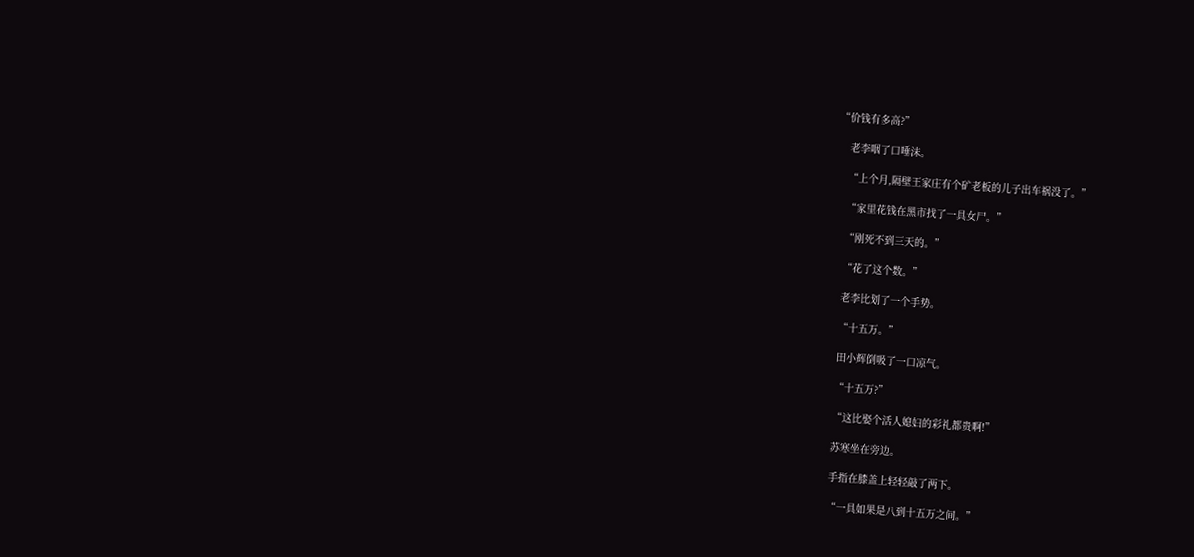“价钱有多高?”

    老李咽了口唾沫。

    “上个月,隔壁王家庄有个矿老板的儿子出车祸没了。”

    “家里花钱在黑市找了一具女尸。”

    “刚死不到三天的。”

    “花了这个数。”

    老李比划了一个手势。

    “十五万。”

    田小辉倒吸了一口凉气。

    “十五万?”

    “这比娶个活人媳妇的彩礼都贵啊!”

    苏寒坐在旁边。

    手指在膝盖上轻轻敲了两下。

    “一具如果是八到十五万之间。”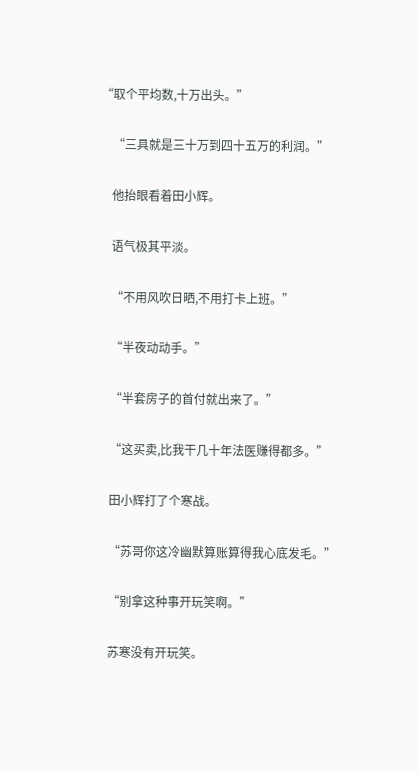“取个平均数,十万出头。”

    “三具就是三十万到四十五万的利润。”

    他抬眼看着田小辉。

    语气极其平淡。

    “不用风吹日晒,不用打卡上班。”

    “半夜动动手。”

    “半套房子的首付就出来了。”

    “这买卖,比我干几十年法医赚得都多。”

    田小辉打了个寒战。

    “苏哥你这冷幽默算账算得我心底发毛。”

    “别拿这种事开玩笑啊。”

    苏寒没有开玩笑。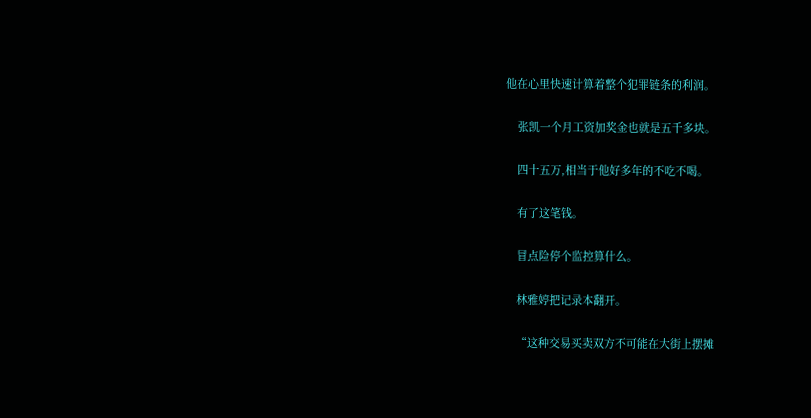他在心里快速计算着整个犯罪链条的利润。

    张凯一个月工资加奖金也就是五千多块。

    四十五万,相当于他好多年的不吃不喝。

    有了这笔钱。

    冒点险停个监控算什么。

    林雅婷把记录本翻开。

    “这种交易买卖双方不可能在大街上摆摊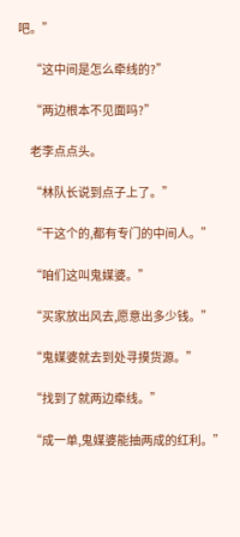吧。”

    “这中间是怎么牵线的?”

    “两边根本不见面吗?”

    老李点点头。

    “林队长说到点子上了。”

    “干这个的,都有专门的中间人。”

    “咱们这叫鬼媒婆。”

    “买家放出风去,愿意出多少钱。”

    “鬼媒婆就去到处寻摸货源。”

    “找到了就两边牵线。”

    “成一单,鬼媒婆能抽两成的红利。”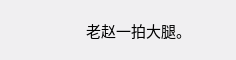老赵一拍大腿。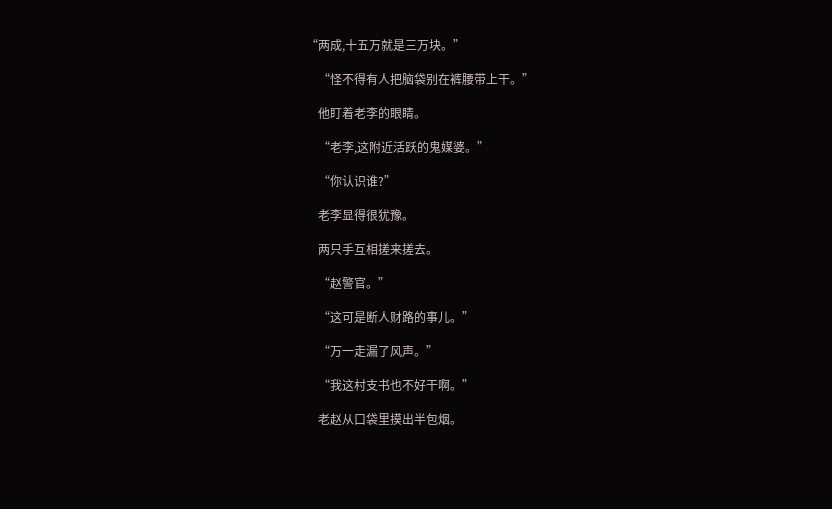“两成,十五万就是三万块。”

    “怪不得有人把脑袋别在裤腰带上干。”

    他盯着老李的眼睛。

    “老李,这附近活跃的鬼媒婆。”

    “你认识谁?”

    老李显得很犹豫。

    两只手互相搓来搓去。

    “赵警官。”

    “这可是断人财路的事儿。”

    “万一走漏了风声。”

    “我这村支书也不好干啊。”

    老赵从口袋里摸出半包烟。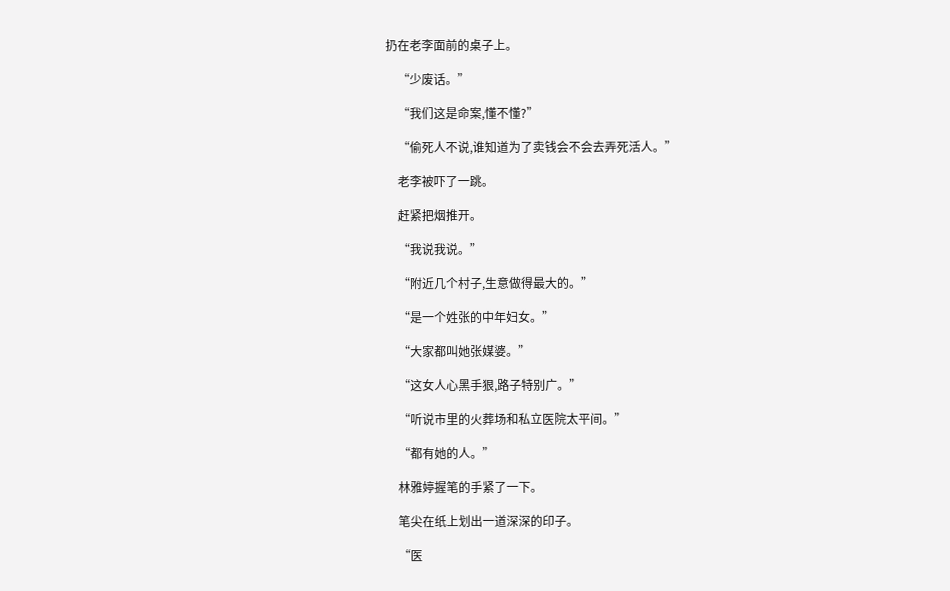扔在老李面前的桌子上。

    “少废话。”

    “我们这是命案,懂不懂?”

    “偷死人不说,谁知道为了卖钱会不会去弄死活人。”

    老李被吓了一跳。

    赶紧把烟推开。

    “我说我说。”

    “附近几个村子,生意做得最大的。”

    “是一个姓张的中年妇女。”

    “大家都叫她张媒婆。”

    “这女人心黑手狠,路子特别广。”

    “听说市里的火葬场和私立医院太平间。”

    “都有她的人。”

    林雅婷握笔的手紧了一下。

    笔尖在纸上划出一道深深的印子。

    “医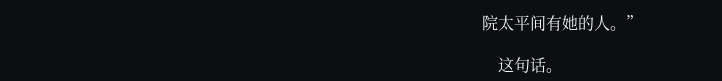院太平间有她的人。”

    这句话。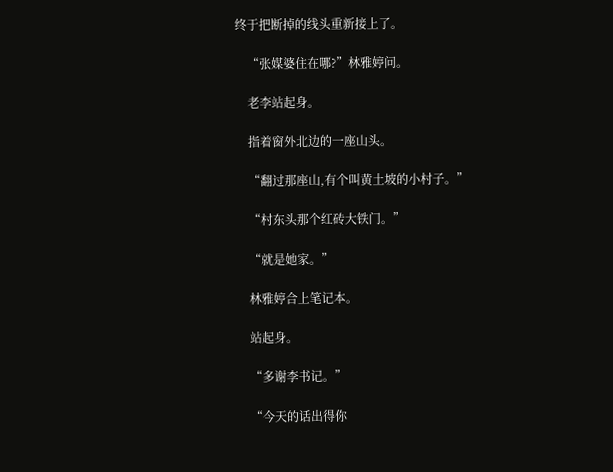终于把断掉的线头重新接上了。

    “张媒婆住在哪?”林雅婷问。

    老李站起身。

    指着窗外北边的一座山头。

    “翻过那座山,有个叫黄土坡的小村子。”

    “村东头那个红砖大铁门。”

    “就是她家。”

    林雅婷合上笔记本。

    站起身。

    “多谢李书记。”

    “今天的话出得你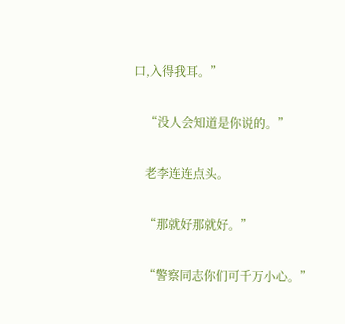口,入得我耳。”

    “没人会知道是你说的。”

    老李连连点头。

    “那就好那就好。”

    “警察同志你们可千万小心。”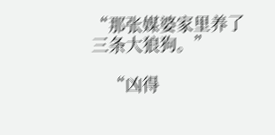“那张媒婆家里养了三条大狼狗。”

    “凶得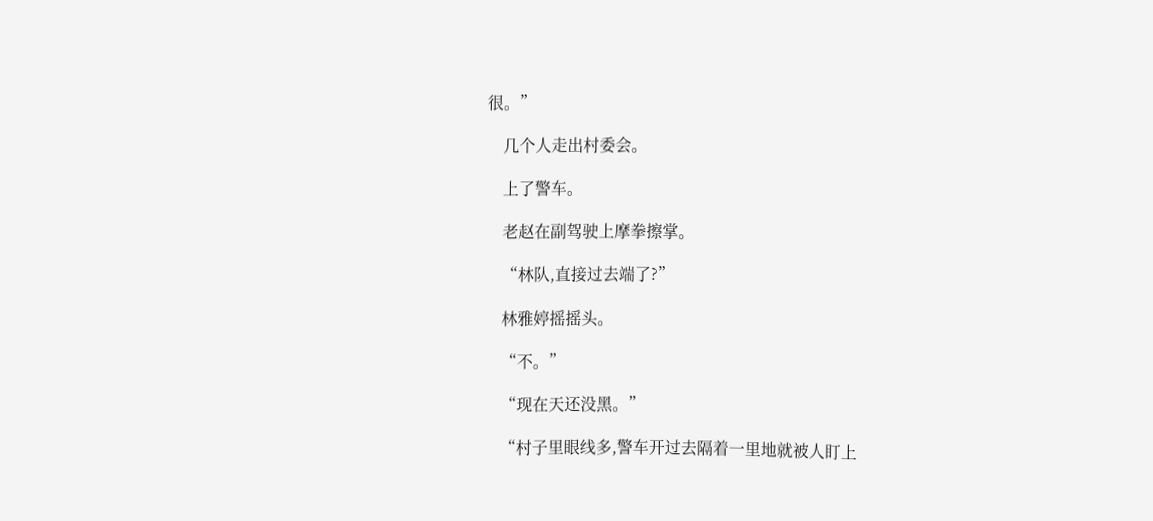很。”

    几个人走出村委会。

    上了警车。

    老赵在副驾驶上摩拳擦掌。

    “林队,直接过去端了?”

    林雅婷摇摇头。

    “不。”

    “现在天还没黑。”

    “村子里眼线多,警车开过去隔着一里地就被人盯上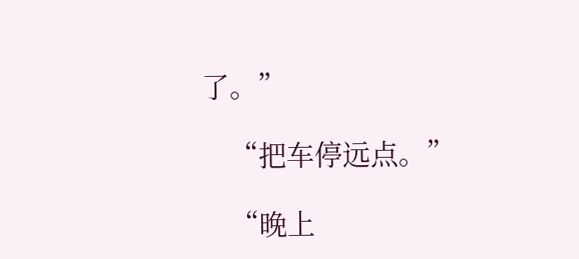了。”

    “把车停远点。”

    “晚上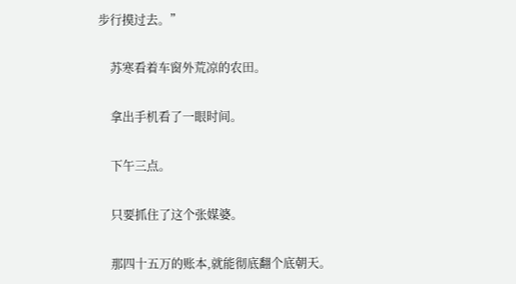步行摸过去。”

    苏寒看着车窗外荒凉的农田。

    拿出手机看了一眼时间。

    下午三点。

    只要抓住了这个张媒婆。

    那四十五万的账本,就能彻底翻个底朝天。